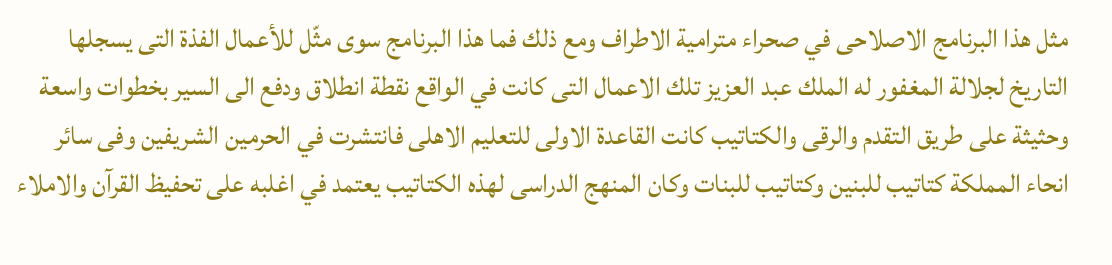مثل هذا البرنامج الاصلاحى في صحراء مترامية الاطراف ومع ذلك فما هذا البرنامج سوى مثّل للأعمال الفذة التى يسجلها التاريخ لجلالة المغفور له الملك عبد العزيز تلك الاعمال التى كانت في الواقع نقطة انطلاق ودفع الى السير بخطوات واسعة وحثيثة على طريق التقدم والرقى والكتاتيب كانت القاعدة الاولى للتعليم الاهلى فانتشرت في الحرمين الشريفين وفى سائر انحاء المملكة كتاتيب للبنين وكتاتيب للبنات وكان المنهج الدراسى لهذه الكتاتيب يعتمد في اغلبه على تحفيظ القرآن والاملاء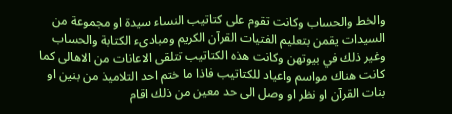والخط والحساب وكانت تقوم على كتاتيب النساء سيدة او مجموعة من السيدات يقمن بتعليم الفتيات القرآن الكريم ومبادىء الكتابة والحساب وغير ذلك في بيوتهن وكانت هذه الكتاتيب تتلقى الاعانات من الاهالى كما كانت هناك مواسم واعياد للكتاتيب فاذا ما ختم احد التلاميذ من بنين او بنات القرآن او نظر او وصل الى حد معين من ذلك اقام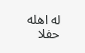له اهله حفلا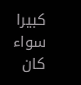كبيرا سواء كان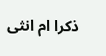ذكرا ام انثى